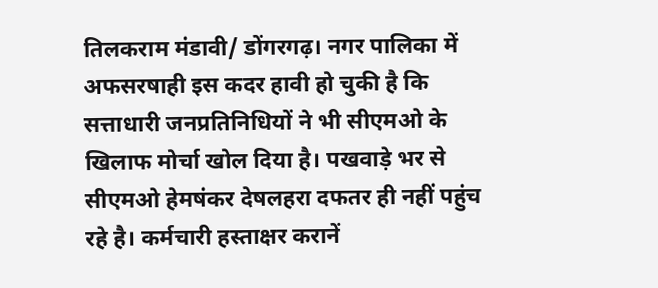तिलकराम मंडावी/ डोंगरगढ़। नगर पालिका में अफसरषाही इस कदर हावी हो चुकी है कि सत्ताधारी जनप्रतिनिधियों ने भी सीएमओ के खिलाफ मोर्चा खोल दिया है। पखवाड़े भर से सीएमओ हेमषंकर देषलहरा दफतर ही नहीं पहुंच रहे है। कर्मचारी हस्ताक्षर करानें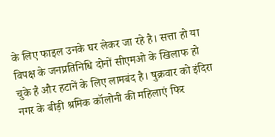के लिए फाइल उनके घर लेकर जा रहे है। सत्ता हो या विपक्ष के जनप्रतिनिधि दोनों सीएमओ के खिलाफ हो चुके है और हटानें के लिए लामबंद है। षुक्रवार को इंदिरा नगर के बीड़ी श्रमिक कॉलोनी की महिलाएं फिर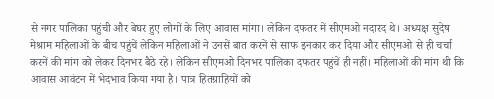से नगर पालिका पहुंची और बेघर हुए लोगों के लिए आवास मांगा। लेकिन दफतर में सीएमओ नदारद थे। अध्यक्ष सुदेष मेश्राम महिलाओं के बीच पहुंचें लेकिन महिलाओं ने उनसें बात करनें से साफ इनकार कर दिया और सीएमओ से ही चर्चा करनें की मांग को लेकर दिनभर बैठे रहे। लेकिन सीएमओ दिनभर पालिका दफतर पहुंचें ही नहीं। महिलाओं की मांग थी कि आवास आवंटन में भेदभाव किया गया है। पात्र हितग्राहियों को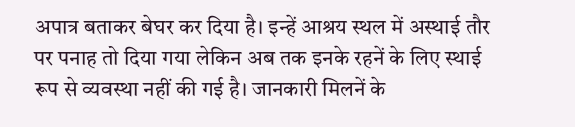अपात्र बताकर बेघर कर दिया है। इन्हें आश्रय स्थल में अस्थाई तौर पर पनाह तो दिया गया लेकिन अब तक इनके रहनें के लिए स्थाई रूप से व्यवस्था नहीं की गई है। जानकारी मिलनें के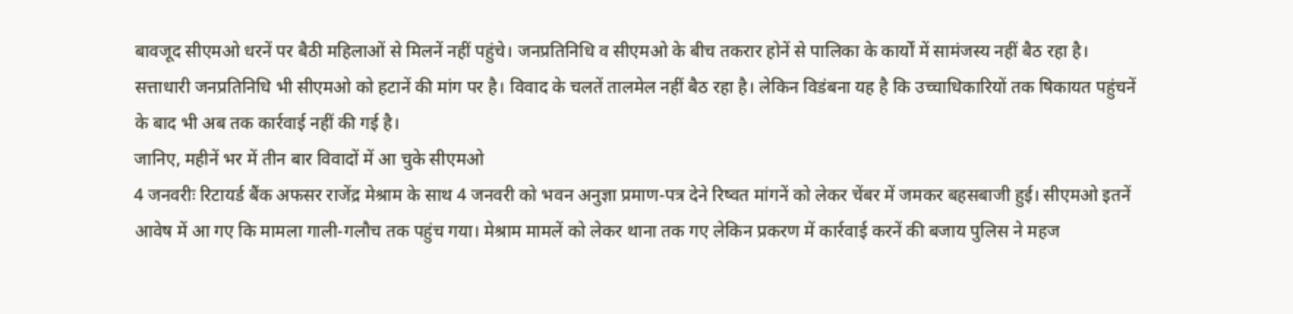बावजूद सीएमओ धरनें पर बैठी महिलाओं से मिलनें नहीं पहुंचे। जनप्रतिनिधि व सीएमओ के बीच तकरार होनें से पालिका के कार्यों में सामंजस्य नहीं बैठ रहा है। सत्ताधारी जनप्रतिनिधि भी सीएमओ को हटानें की मांग पर है। विवाद के चलतें तालमेल नहीं बैठ रहा है। लेकिन विडंबना यह है कि उच्चाधिकारियों तक षिकायत पहुंचनें के बाद भी अब तक कार्रवाई नहीं की गई है।
जानिए, महीनें भर में तीन बार विवादों में आ चुके सीएमओ
4 जनवरीः रिटायर्ड बैंक अफसर राजेंद्र मेश्राम के साथ 4 जनवरी को भवन अनुज्ञा प्रमाण-पत्र देने रिष्वत मांगनें को लेकर चेंबर में जमकर बहसबाजी हुई। सीएमओ इतनें आवेष में आ गए कि मामला गाली-गलौच तक पहुंच गया। मेश्राम मामलें को लेकर थाना तक गए लेकिन प्रकरण में कार्रवाई करनें की बजाय पुलिस ने महज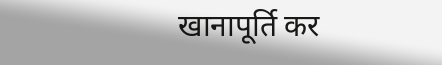खानापूर्ति कर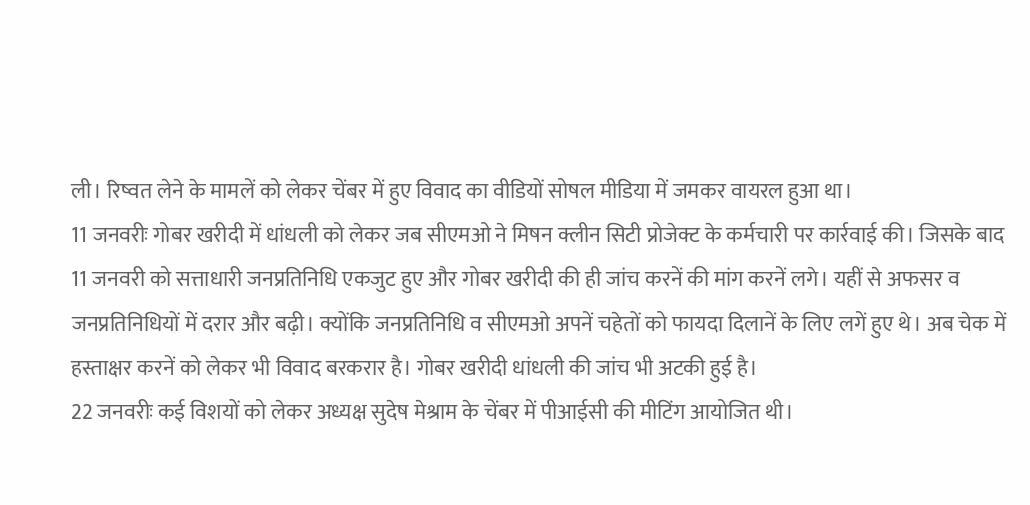ली। रिष्वत लेने के मामलें को लेकर चेंबर में हुए विवाद का वीडियों सोषल मीडिया में जमकर वायरल हुआ था।
11 जनवरीः गोबर खरीदी में धांधली को लेकर जब सीएमओ ने मिषन क्लीन सिटी प्रोजेक्ट के कर्मचारी पर कार्रवाई की। जिसके बाद 11 जनवरी को सत्ताधारी जनप्रतिनिधि एकजुट हुए और गोबर खरीदी की ही जांच करनें की मांग करनें लगे। यहीं से अफसर व जनप्रतिनिधियों में दरार और बढ़ी। क्योंकि जनप्रतिनिधि व सीएमओ अपनें चहेतों को फायदा दिलानें के लिए लगें हुए थे। अब चेक में हस्ताक्षर करनें को लेकर भी विवाद बरकरार है। गोबर खरीदी धांधली की जांच भी अटकी हुई है।
22 जनवरीः कई विशयों को लेकर अध्यक्ष सुदेष मेश्राम के चेंबर में पीआईसी की मीटिंग आयोजित थी।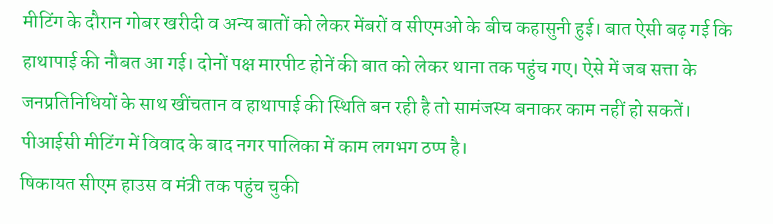मीटिंग के दौरान गोबर खरीदी व अन्य बातों को लेकर मेंबरों व सीएमओ के बीच कहासुनी हुई। बात ऐसी बढ़ गई कि हाथापाई की नौबत आ गई। दोनों पक्ष मारपीट होनें की बात को लेकर थाना तक पहुंच गए। ऐसे में जब सत्ता के जनप्रतिनिधियों के साथ खींचतान व हाथापाई की स्थिति बन रही है तो सामंजस्य बनाकर काम नहीं हो सकतें। पीआईसी मीटिंग में विवाद के बाद नगर पालिका में काम लगभग ठप्प है।
षिकायत सीएम हाउस व मंत्री तक पहुंच चुकी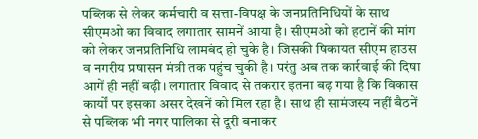पब्लिक से लेकर कर्मचारी व सत्ता-विपक्ष के जनप्रतिनिधियों के साथ सीएमओ का विवाद लगातार सामनें आया है। सीएमओ को हटानें की मांग को लेकर जनप्रतिनिधि लामबंद हो चुके है। जिसकी षिकायत सीएम हाउस व नगरीय प्रषासन मंत्री तक पहुंच चुकी है। परंतु अब तक कार्रवाई की दिषा आगें ही नहीं बढ़ी। लगातार विवाद से तकरार इतना बढ़ गया है कि विकास कार्यों पर इसका असर देखनें को मिल रहा है। साथ ही सामंजस्य नहीं बैठनें से पब्लिक भी नगर पालिका से दूरी बनाकर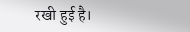रखी हुई है।